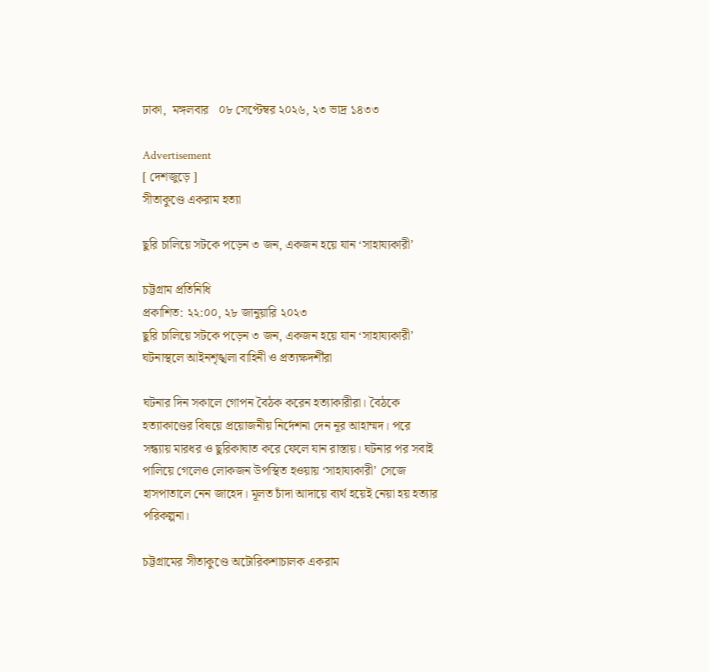ঢাকা,  মঙ্গলবার   ০৮ সেপ্টেম্বর ২০২৬, ২৩ ভাদ্র ১৪৩৩

Advertisement
[ দেশজুড়ে ]
সীতাকুণ্ডে একরাম হত্যা

ছুরি চালিয়ে সটকে পড়েন ৩ জন, একজন হয়ে যান ‘সাহায্যকারী’

চট্টগ্রাম প্রতিনিধি
প্রকাশিত: ২২:০০, ২৮ জানুয়ারি ২০২৩
ছুরি চালিয়ে সটকে পড়েন ৩ জন, একজন হয়ে যান ‘সাহায্যকারী’
ঘটনাস্থলে আইনশৃঙ্খলা বাহিনী ও প্রত্যক্ষদর্শীরা

ঘটনার দিন সকালে গোপন বৈঠক করেন হত্যাকারীরা। বৈঠকে হত্যাকাণ্ডের বিষয়ে প্রয়োজনীয় নির্দেশনা দেন নূর আহাম্মদ। পরে সন্ধ্যায় মারধর ও ছুরিকাঘাত করে ফেলে যান রাস্তায়। ঘটনার পর সবাই পালিয়ে গেলেও লোকজন উপস্থিত হওয়ায় ‘সাহায্যকারী’ সেজে হাসপাতালে নেন জাহেদ। মূলত চাঁদা আদায়ে ব্যর্থ হয়েই নেয়া হয় হত্যার পরিকল্পনা।

চট্টগ্রামের সীতাকুণ্ডে অটোরিকশাচালক একরাম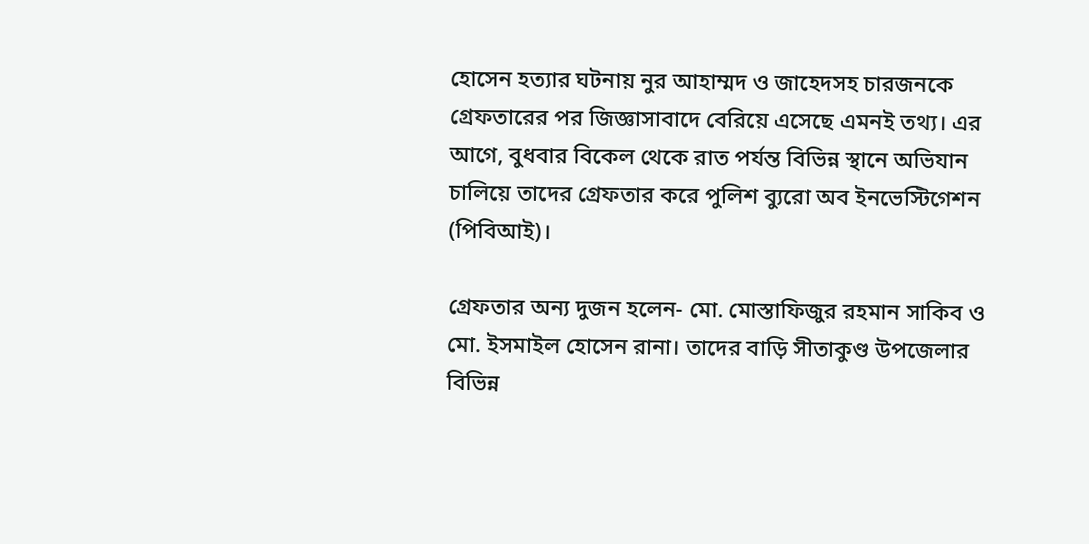হোসেন হত্যার ঘটনায় নুর আহাম্মদ ও জাহেদসহ চারজনকে গ্রেফতারের পর জিজ্ঞাসাবাদে বেরিয়ে এসেছে এমনই তথ্য। এর আগে, বুধবার বিকেল থেকে রাত পর্যন্ত বিভিন্ন স্থানে অভিযান চালিয়ে তাদের গ্রেফতার করে পুলিশ ব্যুরো অব ইনভেস্টিগেশন (পিবিআই)।

গ্রেফতার অন্য দুজন হলেন- মো. মোস্তাফিজুর রহমান সাকিব ও মো. ইসমাইল হোসেন রানা। তাদের বাড়ি সীতাকুণ্ড উপজেলার বিভিন্ন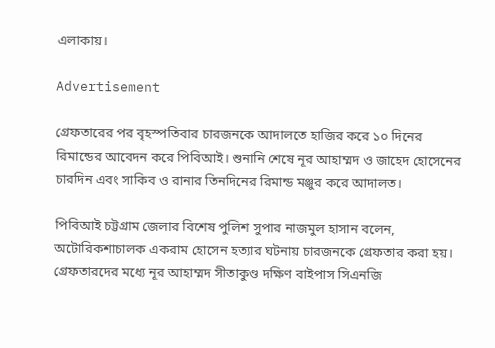এলাকায়।

Advertisement

গ্রেফতারের পর বৃহস্পতিবার চারজনকে আদালতে হাজির করে ১০ দিনের রিমান্ডের আবেদন করে পিবিআই। শুনানি শেষে নূর আহাম্মদ ও জাহেদ হোসেনের চারদিন এবং সাকিব ও রানার তিনদিনের রিমান্ড মঞ্জুর করে আদালত।

পিবিআই চট্টগ্রাম জেলার বিশেষ পুলিশ সুপার নাজমুল হাসান বলেন, অটোরিকশাচালক একরাম হোসেন হত্যার ঘটনায় চারজনকে গ্রেফতার করা হয়। গ্রেফতারদের মধ্যে নূর আহাম্মদ সীতাকুণ্ড দক্ষিণ বাইপাস সিএনজি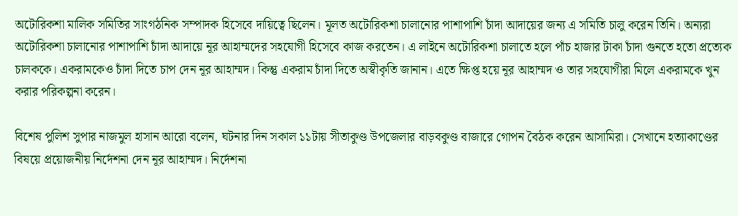অটোরিকশা মালিক সমিতির সাংগঠনিক সম্পাদক হিসেবে দায়িত্বে ছিলেন। মূলত অটোরিকশা চালানোর পাশাপাশি চাঁদা আদায়ের জন্য এ সমিতি চালু করেন তিনি। অন্যরা অটোরিকশা চালানোর পাশাপাশি চাঁদা আদায়ে নূর আহাম্মদের সহযোগী হিসেবে কাজ করতেন। এ লাইনে অটোরিকশা চালাতে হলে পাঁচ হাজার টাকা চাঁদা গুনতে হতো প্রত্যেক চালককে। একরামকেও চাঁদা দিতে চাপ দেন নূর আহাম্মদ। কিন্তু একরাম চাঁদা দিতে অস্বীকৃতি জানান। এতে ক্ষিপ্ত হয়ে নূর আহাম্মদ ও তার সহযোগীরা মিলে একরামকে খুন করার পরিকল্পনা করেন।

বিশেষ পুলিশ সুপার নাজমুল হাসান আরো বলেন, ঘটনার দিন সকাল ১১টায় সীতাকুণ্ড উপজেলার বাড়বকুণ্ড বাজারে গোপন বৈঠক করেন আসামিরা। সেখানে হত্যাকাণ্ডের বিষয়ে প্রয়োজনীয় নির্দেশনা দেন নূর আহাম্মদ। নির্দেশনা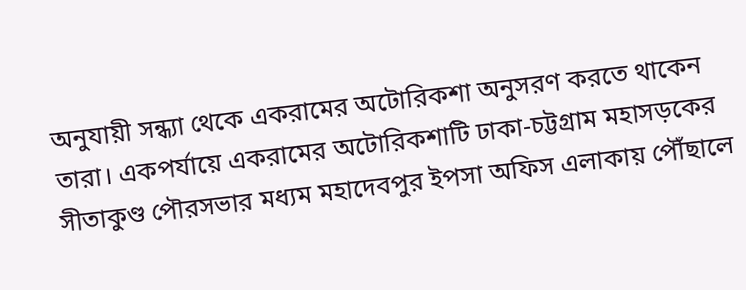অনুযায়ী সন্ধ্যা থেকে একরামের অটোরিকশা অনুসরণ করতে থাকেন তারা। একপর্যায়ে একরামের অটোরিকশাটি ঢাকা-চট্টগ্রাম মহাসড়কের সীতাকুণ্ড পৌরসভার মধ্যম মহাদেবপুর ইপসা অফিস এলাকায় পৌঁছালে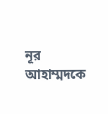নূর আহাম্মদকে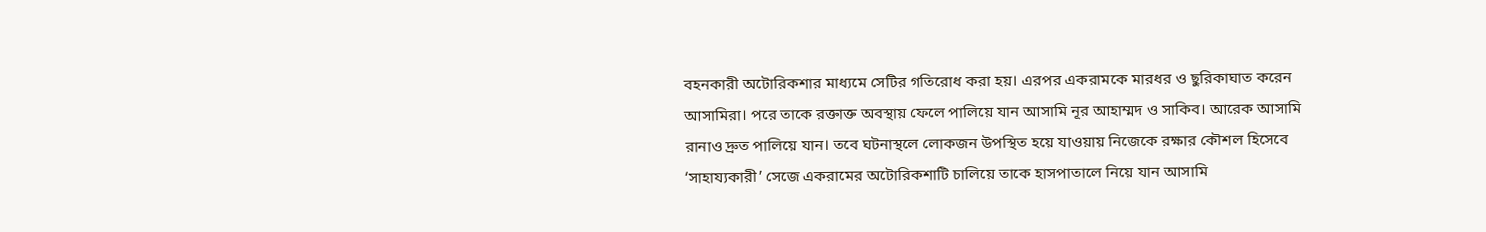বহনকারী অটোরিকশার মাধ্যমে সেটির গতিরোধ করা হয়। এরপর একরামকে মারধর ও ছুরিকাঘাত করেন আসামিরা। পরে তাকে রক্তাক্ত অবস্থায় ফেলে পালিয়ে যান আসামি নূর আহাম্মদ ও সাকিব। আরেক আসামি রানাও দ্রুত পালিয়ে যান। তবে ঘটনাস্থলে লোকজন উপস্থিত হয়ে যাওয়ায় নিজেকে রক্ষার কৌশল হিসেবে ‘সাহায্যকারী’ সেজে একরামের অটোরিকশাটি চালিয়ে তাকে হাসপাতালে নিয়ে যান আসামি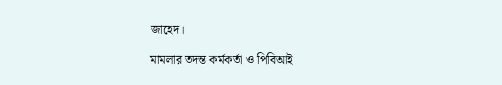জাহেদ।

মামলার তদন্ত কর্মকর্তা ও পিবিআই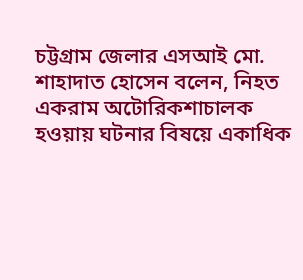চট্টগ্রাম জেলার এসআই মো. শাহাদাত হোসেন বলেন, নিহত একরাম অটোরিকশাচালক হওয়ায় ঘটনার বিষয়ে একাধিক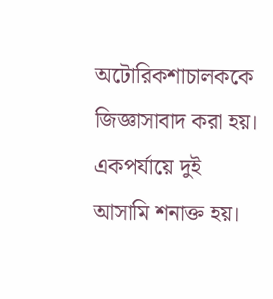অটোরিকশাচালককে জিজ্ঞাসাবাদ করা হয়। একপর্যায়ে দুই আসামি শনাক্ত হয়।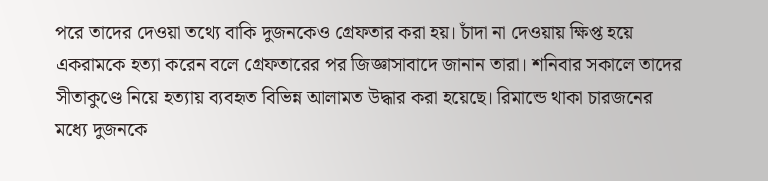পরে তাদের দেওয়া তথ্যে বাকি দুজনকেও গ্রেফতার করা হয়। চাঁদা না দেওয়ায় ক্ষিপ্ত হয়ে একরামকে হত্যা করেন বলে গ্রেফতারের পর জিজ্ঞাসাবাদে জানান তারা। শনিবার সকালে তাদের সীতাকুণ্ডে নিয়ে হত্যায় ব্যবহৃত বিভিন্ন আলামত উদ্ধার করা হয়েছে। রিমান্ডে থাকা চারজনের মধ্যে দুজনকে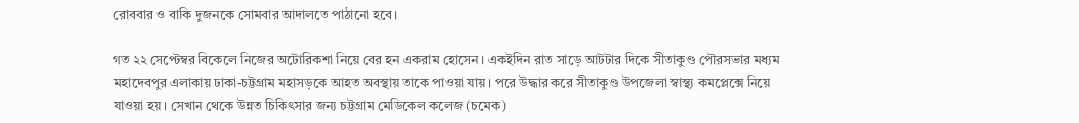রোববার ও বাকি দুজনকে সোমবার আদালতে পাঠানো হবে।

গত ২২ সেপ্টেম্বর বিকেলে নিজের অটোরিকশা নিয়ে বের হন একরাম হোসেন। একইদিন রাত সাড়ে আটটার দিকে সীতাকুণ্ড পৌরসভার মধ্যম মহাদেবপুর এলাকায় ঢাকা-চট্টগ্রাম মহাসড়কে আহত অবস্থায় তাকে পাওয়া যায়। পরে উদ্ধার করে সীতাকুণ্ড উপজেলা স্বাস্থ্য কমপ্লেক্সে নিয়ে যাওয়া হয়। সেখান থেকে উন্নত চিকিৎসার জন্য চট্টগ্রাম মেডিকেল কলেজ (চমেক)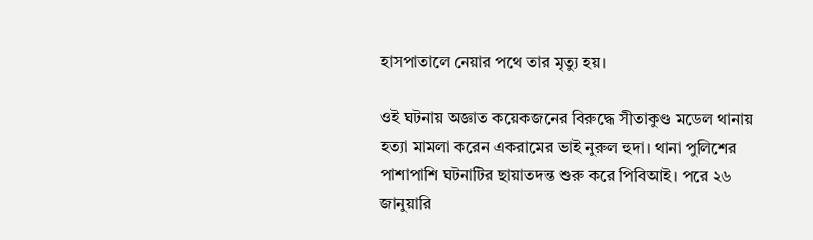হাসপাতালে নেয়ার পথে তার মৃত্যু হয়।

ওই ঘটনায় অজ্ঞাত কয়েকজনের বিরুদ্ধে সীতাকুণ্ড মডেল থানায় হত্যা মামলা করেন একরামের ভাই নুরুল হুদা। থানা পুলিশের পাশাপাশি ঘটনাটির ছায়াতদন্ত শুরু করে পিবিআই। পরে ২৬ জানুয়ারি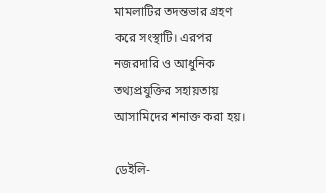মামলাটির তদন্তভার গ্রহণ করে সংস্থাটি। এরপর নজরদারি ও আধুনিক তথ্যপ্রযুক্তির সহায়তায় আসামিদের শনাক্ত করা হয়।

ডেইলি-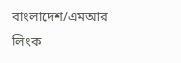বাংলাদেশ/এমআর
লিংক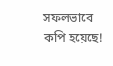সফলভাবে কপি হয়েছে!